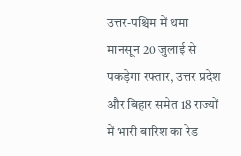उत्तर-पश्चिम में थमा मानसून 20 जुलाई से पकड़ेगा रफ्तार, उत्तर प्रदेश और बिहार समेत 18 राज्यों में भारी बारिश का रेड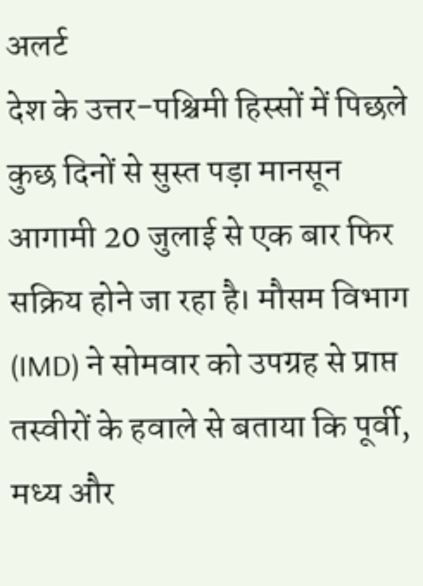अलर्ट
देश के उत्तर-पश्चिमी हिस्सों में पिछले कुछ दिनों से सुस्त पड़ा मानसून आगामी 20 जुलाई से एक बार फिर सक्रिय होने जा रहा है। मौसम विभाग (IMD) ने सोमवार को उपग्रह से प्राप्त तस्वीरों के हवाले से बताया कि पूर्वी, मध्य और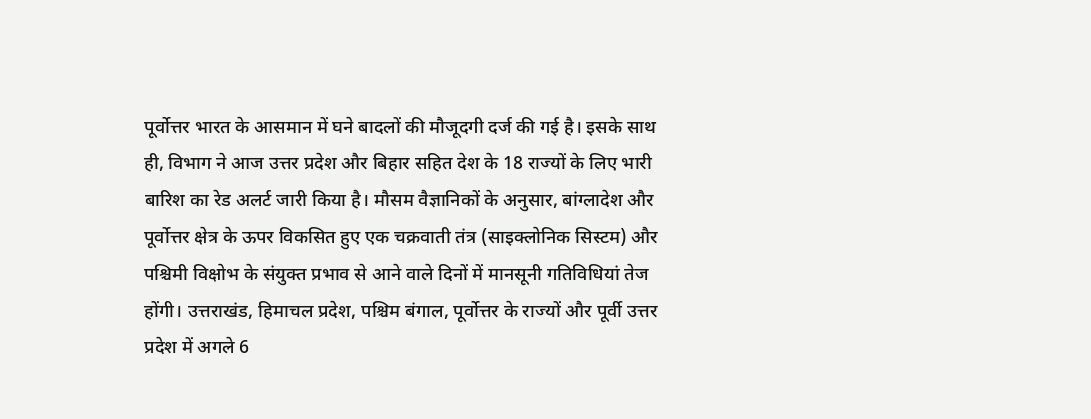पूर्वोत्तर भारत के आसमान में घने बादलों की मौजूदगी दर्ज की गई है। इसके साथ ही, विभाग ने आज उत्तर प्रदेश और बिहार सहित देश के 18 राज्यों के लिए भारी बारिश का रेड अलर्ट जारी किया है। मौसम वैज्ञानिकों के अनुसार, बांग्लादेश और पूर्वोत्तर क्षेत्र के ऊपर विकसित हुए एक चक्रवाती तंत्र (साइक्लोनिक सिस्टम) और पश्चिमी विक्षोभ के संयुक्त प्रभाव से आने वाले दिनों में मानसूनी गतिविधियां तेज होंगी। उत्तराखंड, हिमाचल प्रदेश, पश्चिम बंगाल, पूर्वोत्तर के राज्यों और पूर्वी उत्तर प्रदेश में अगले 6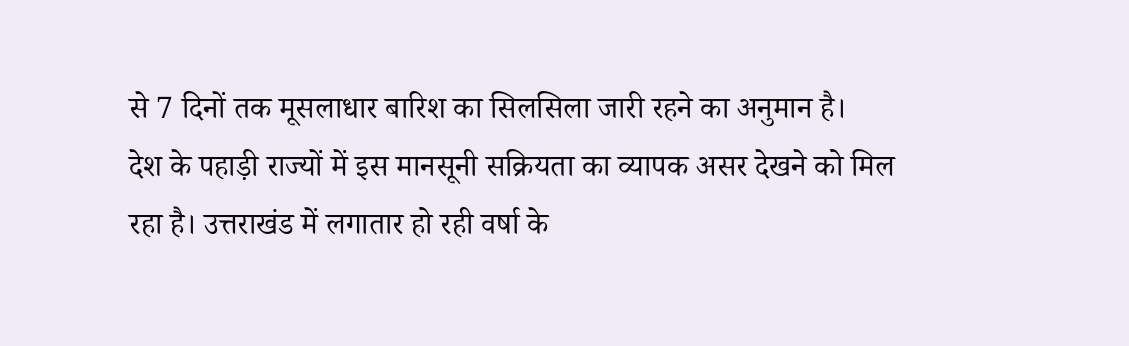से 7 दिनों तक मूसलाधार बारिश का सिलसिला जारी रहने का अनुमान है।
देश के पहाड़ी राज्यों में इस मानसूनी सक्रियता का व्यापक असर देखने को मिल रहा है। उत्तराखंड में लगातार हो रही वर्षा के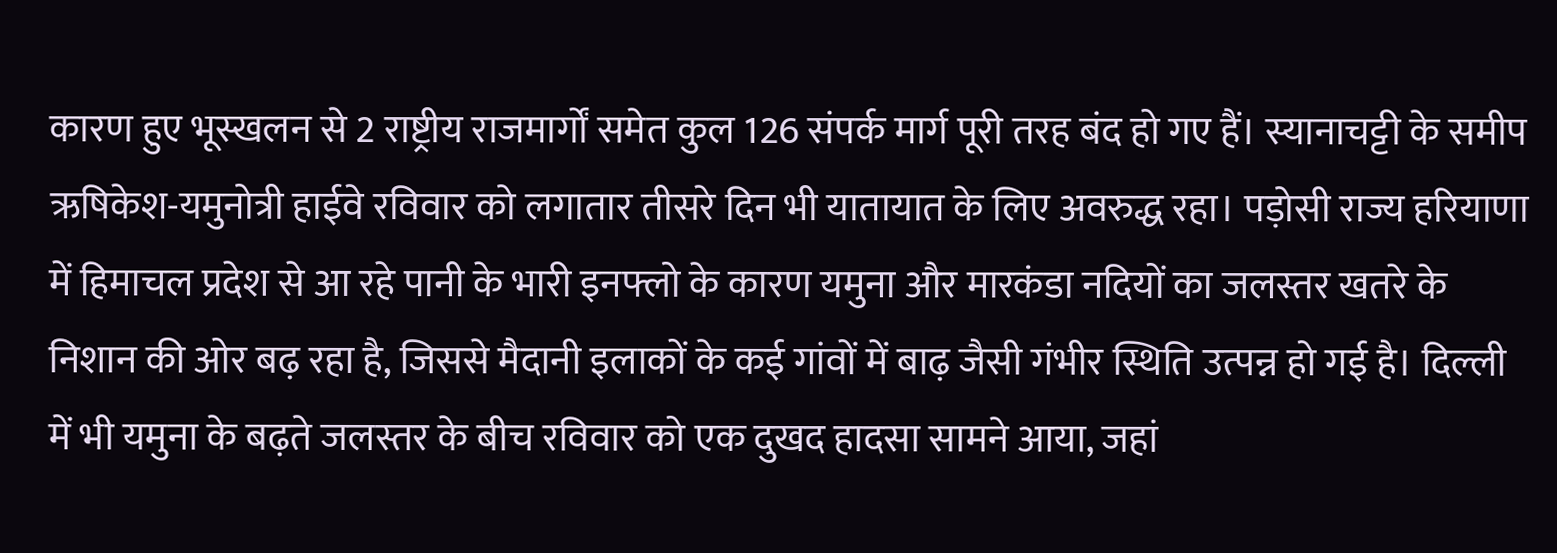कारण हुए भूस्खलन से 2 राष्ट्रीय राजमार्गों समेत कुल 126 संपर्क मार्ग पूरी तरह बंद हो गए हैं। स्यानाचट्टी के समीप ऋषिकेश-यमुनोत्री हाईवे रविवार को लगातार तीसरे दिन भी यातायात के लिए अवरुद्ध रहा। पड़ोसी राज्य हरियाणा में हिमाचल प्रदेश से आ रहे पानी के भारी इनफ्लो के कारण यमुना और मारकंडा नदियों का जलस्तर खतरे के निशान की ओर बढ़ रहा है, जिससे मैदानी इलाकों के कई गांवों में बाढ़ जैसी गंभीर स्थिति उत्पन्न हो गई है। दिल्ली में भी यमुना के बढ़ते जलस्तर के बीच रविवार को एक दुखद हादसा सामने आया, जहां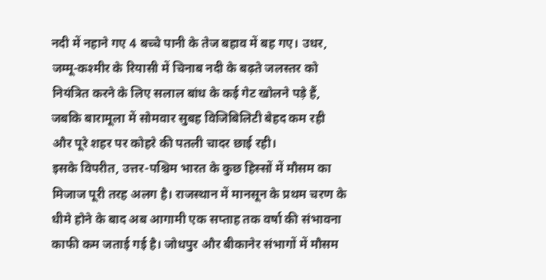नदी में नहाने गए 4 बच्चे पानी के तेज बहाव में बह गए। उधर, जम्मू-कश्मीर के रियासी में चिनाब नदी के बढ़ते जलस्तर को नियंत्रित करने के लिए सलाल बांध के कई गेट खोलने पड़े हैं, जबकि बारामूला में सोमवार सुबह विजिबिलिटी बेहद कम रही और पूरे शहर पर कोहरे की पतली चादर छाई रही।
इसके विपरीत, उत्तर-पश्चिम भारत के कुछ हिस्सों में मौसम का मिजाज पूरी तरह अलग है। राजस्थान में मानसून के प्रथम चरण के धीमे होने के बाद अब आगामी एक सप्ताह तक वर्षा की संभावना काफी कम जताई गई है। जोधपुर और बीकानेर संभागों में मौसम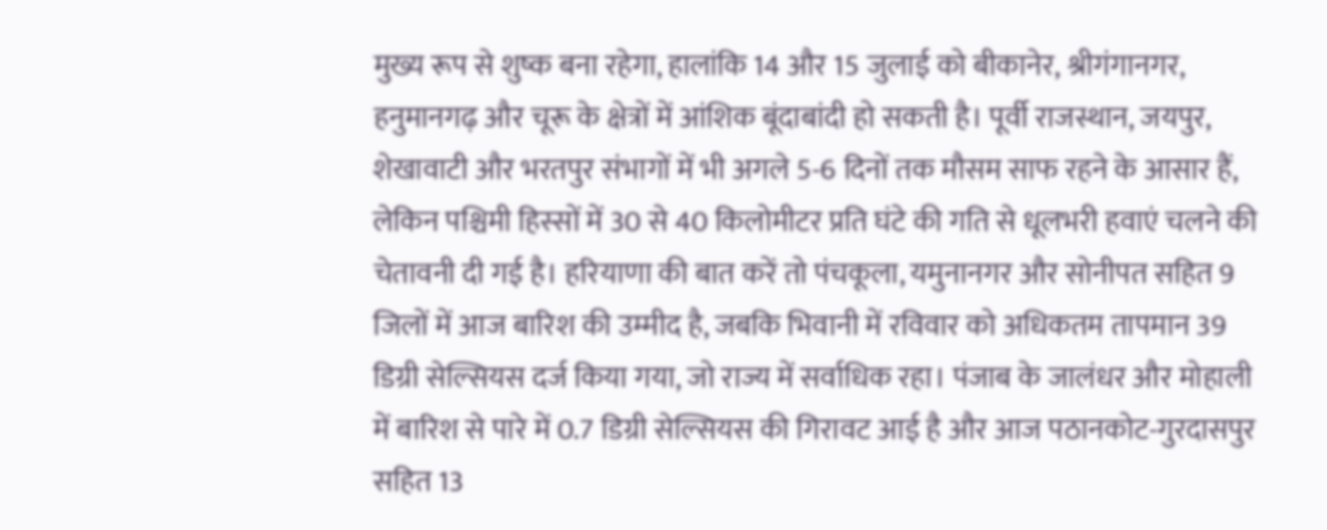मुख्य रूप से शुष्क बना रहेगा, हालांकि 14 और 15 जुलाई को बीकानेर, श्रीगंगानगर, हनुमानगढ़ और चूरू के क्षेत्रों में आंशिक बूंदाबांदी हो सकती है। पूर्वी राजस्थान, जयपुर, शेखावाटी और भरतपुर संभागों में भी अगले 5-6 दिनों तक मौसम साफ रहने के आसार हैं, लेकिन पश्चिमी हिस्सों में 30 से 40 किलोमीटर प्रति घंटे की गति से धूलभरी हवाएं चलने की चेतावनी दी गई है। हरियाणा की बात करें तो पंचकूला, यमुनानगर और सोनीपत सहित 9 जिलों में आज बारिश की उम्मीद है, जबकि भिवानी में रविवार को अधिकतम तापमान 39 डिग्री सेल्सियस दर्ज किया गया, जो राज्य में सर्वाधिक रहा। पंजाब के जालंधर और मोहाली में बारिश से पारे में 0.7 डिग्री सेल्सियस की गिरावट आई है और आज पठानकोट-गुरदासपुर सहित 13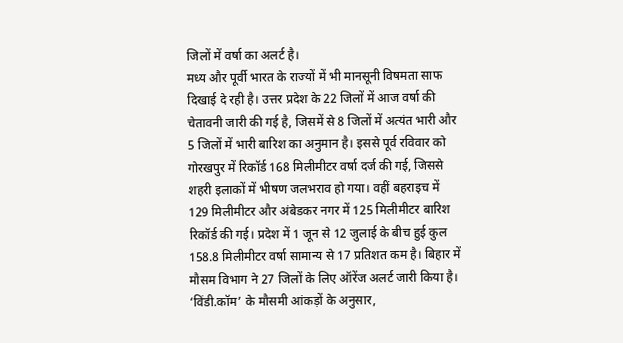जिलों में वर्षा का अलर्ट है।
मध्य और पूर्वी भारत के राज्यों में भी मानसूनी विषमता साफ दिखाई दे रही है। उत्तर प्रदेश के 22 जिलों में आज वर्षा की चेतावनी जारी की गई है, जिसमें से 8 जिलों में अत्यंत भारी और 5 जिलों में भारी बारिश का अनुमान है। इससे पूर्व रविवार को गोरखपुर में रिकॉर्ड 168 मिलीमीटर वर्षा दर्ज की गई, जिससे शहरी इलाकों में भीषण जलभराव हो गया। वहीं बहराइच में 129 मिलीमीटर और अंबेडकर नगर में 125 मिलीमीटर बारिश रिकॉर्ड की गई। प्रदेश में 1 जून से 12 जुलाई के बीच हुई कुल 158.8 मिलीमीटर वर्षा सामान्य से 17 प्रतिशत कम है। बिहार में मौसम विभाग ने 27 जिलों के लिए ऑरेंज अलर्ट जारी किया है। ‘विंडी.कॉम’ के मौसमी आंकड़ों के अनुसार,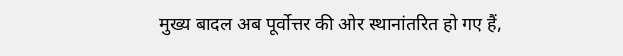मुख्य बादल अब पूर्वोत्तर की ओर स्थानांतरित हो गए हैं,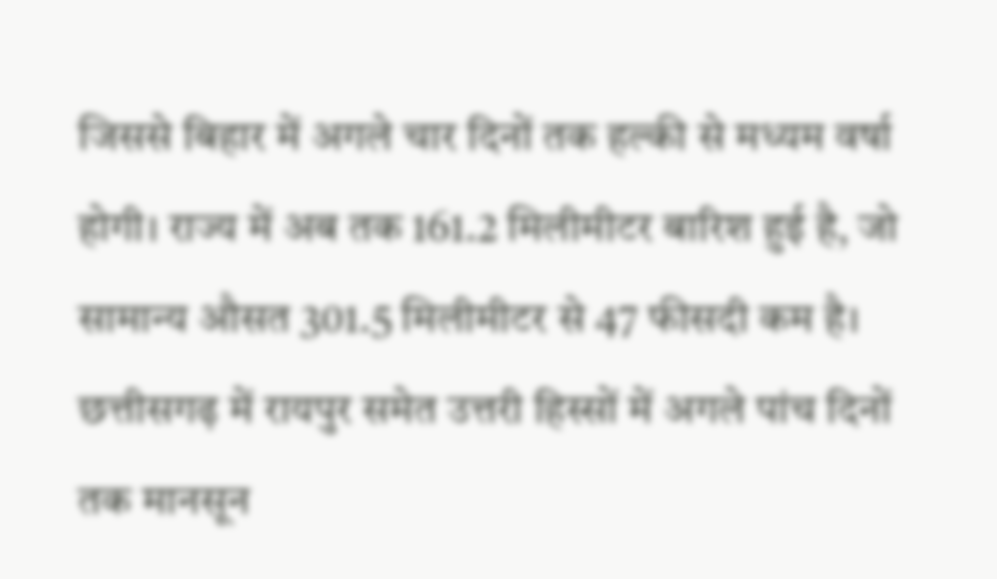जिससे बिहार में अगले चार दिनों तक हल्की से मध्यम वर्षा होगी। राज्य में अब तक 161.2 मिलीमीटर बारिश हुई है, जो सामान्य औसत 301.5 मिलीमीटर से 47 फीसदी कम है। छत्तीसगढ़ में रायपुर समेत उत्तरी हिस्सों में अगले पांच दिनों तक मानसून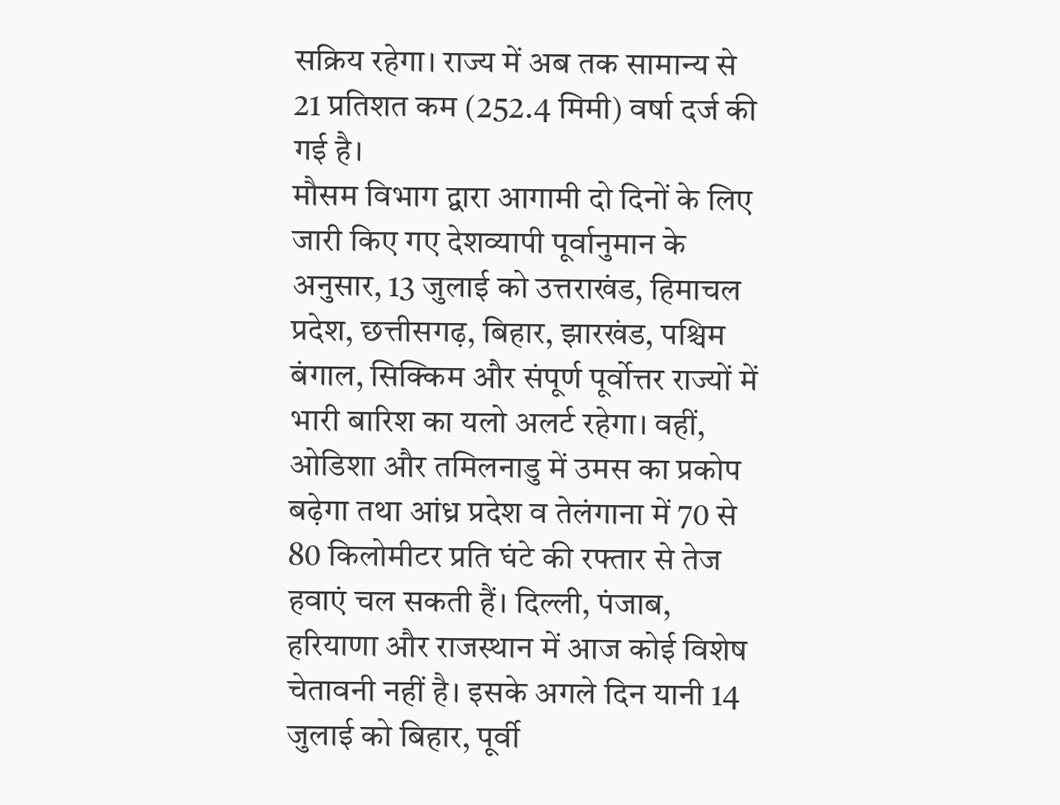सक्रिय रहेगा। राज्य में अब तक सामान्य से 21 प्रतिशत कम (252.4 मिमी) वर्षा दर्ज की गई है।
मौसम विभाग द्वारा आगामी दो दिनों के लिए जारी किए गए देशव्यापी पूर्वानुमान के अनुसार, 13 जुलाई को उत्तराखंड, हिमाचल प्रदेश, छत्तीसगढ़, बिहार, झारखंड, पश्चिम बंगाल, सिक्किम और संपूर्ण पूर्वोत्तर राज्यों में भारी बारिश का यलो अलर्ट रहेगा। वहीं, ओडिशा और तमिलनाडु में उमस का प्रकोप बढ़ेगा तथा आंध्र प्रदेश व तेलंगाना में 70 से 80 किलोमीटर प्रति घंटे की रफ्तार से तेज हवाएं चल सकती हैं। दिल्ली, पंजाब, हरियाणा और राजस्थान में आज कोई विशेष चेतावनी नहीं है। इसके अगले दिन यानी 14 जुलाई को बिहार, पूर्वी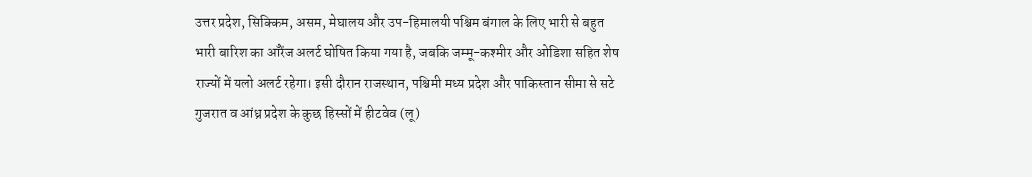उत्तर प्रदेश, सिक्किम, असम, मेघालय और उप-हिमालयी पश्चिम बंगाल के लिए भारी से बहुत भारी बारिश का ऑरेंज अलर्ट घोषित किया गया है, जबकि जम्मू-कश्मीर और ओडिशा सहित शेष राज्यों में यलो अलर्ट रहेगा। इसी दौरान राजस्थान, पश्चिमी मध्य प्रदेश और पाकिस्तान सीमा से सटे गुजरात व आंध्र प्रदेश के कुछ हिस्सों में हीटवेव (लू)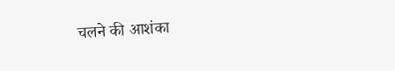चलने की आशंका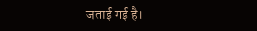जताई गई है।